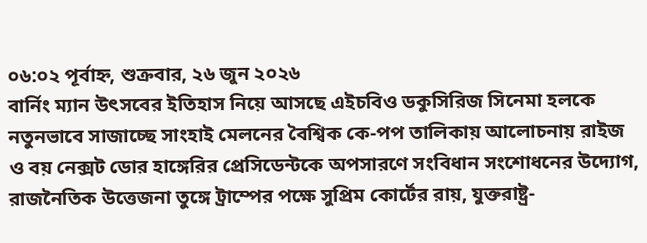০৬:০২ পূর্বাহ্ন, শুক্রবার, ২৬ জুন ২০২৬
বার্নিং ম্যান উৎসবের ইতিহাস নিয়ে আসছে এইচবিও ডকুসিরিজ সিনেমা হলকে নতুনভাবে সাজাচ্ছে সাংহাই মেলনের বৈশ্বিক কে-পপ তালিকায় আলোচনায় রাইজ ও বয় নেক্সট ডোর হাঙ্গেরির প্রেসিডেন্টকে অপসারণে সংবিধান সংশোধনের উদ্যোগ, রাজনৈতিক উত্তেজনা তুঙ্গে ট্রাম্পের পক্ষে সুপ্রিম কোর্টের রায়, যুক্তরাষ্ট্র-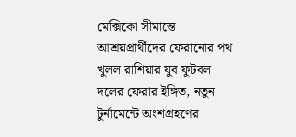মেক্সিকো সীমান্তে আশ্রয়প্রার্থীদের ফেরানোর পথ খুলল রাশিয়ার যুব ফুটবল দলের ফেরার ইঙ্গিত, নতুন টুর্নামেন্টে অংশগ্রহণের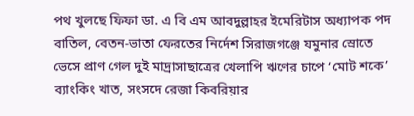পথ খুলছে ফিফা ডা. এ বি এম আবদুল্লাহর ইমেরিটাস অধ্যাপক পদ বাতিল, বেতন-ভাতা ফেরতের নির্দেশ সিরাজগঞ্জে যমুনার স্রোতে ভেসে প্রাণ গেল দুই মাদ্রাসাছাত্রের খেলাপি ঋণের চাপে ‘মোট শকে’ ব্যাংকিং খাত, সংসদে রেজা কিবরিয়ার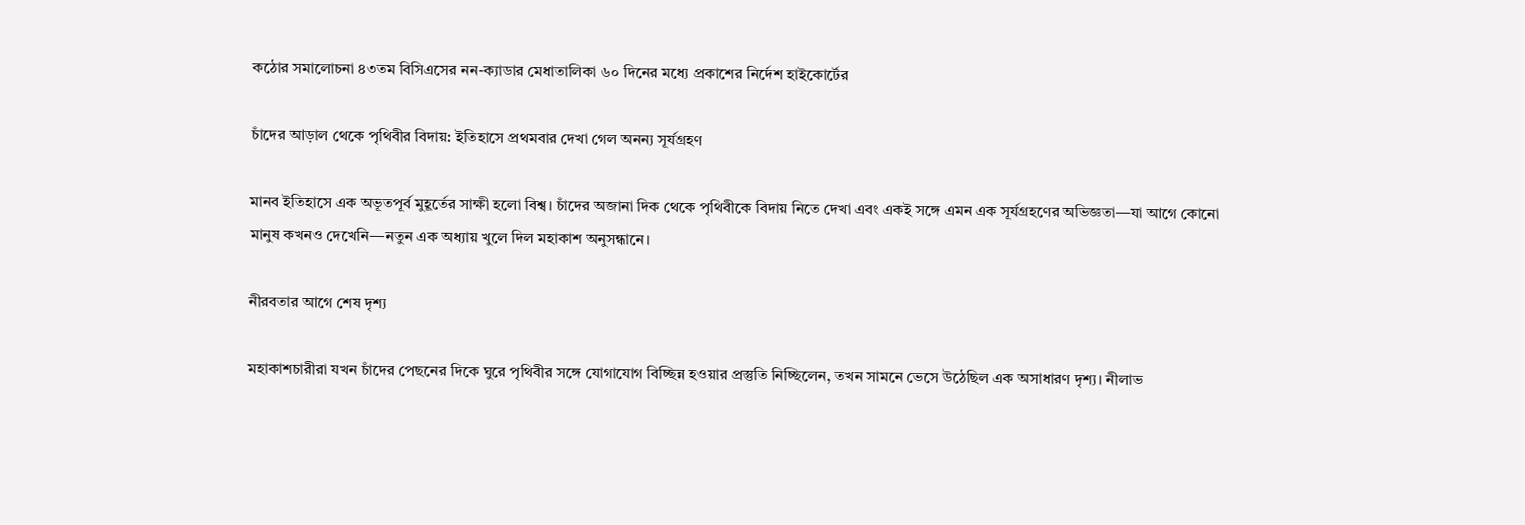কঠোর সমালোচনা ৪৩তম বিসিএসের নন-ক্যাডার মেধাতালিকা ৬০ দিনের মধ্যে প্রকাশের নির্দেশ হাইকোর্টের

চাঁদের আড়াল থেকে পৃথিবীর বিদায়: ইতিহাসে প্রথমবার দেখা গেল অনন্য সূর্যগ্রহণ

মানব ইতিহাসে এক অভূতপূর্ব মুহূর্তের সাক্ষী হলো বিশ্ব। চাঁদের অজানা দিক থেকে পৃথিবীকে বিদায় নিতে দেখা এবং একই সঙ্গে এমন এক সূর্যগ্রহণের অভিজ্ঞতা—যা আগে কোনো মানুষ কখনও দেখেনি—নতুন এক অধ্যায় খুলে দিল মহাকাশ অনুসন্ধানে।

নীরবতার আগে শেষ দৃশ্য

মহাকাশচারীরা যখন চাঁদের পেছনের দিকে ঘুরে পৃথিবীর সঙ্গে যোগাযোগ বিচ্ছিন্ন হওয়ার প্রস্তুতি নিচ্ছিলেন, তখন সামনে ভেসে উঠেছিল এক অসাধারণ দৃশ্য। নীলাভ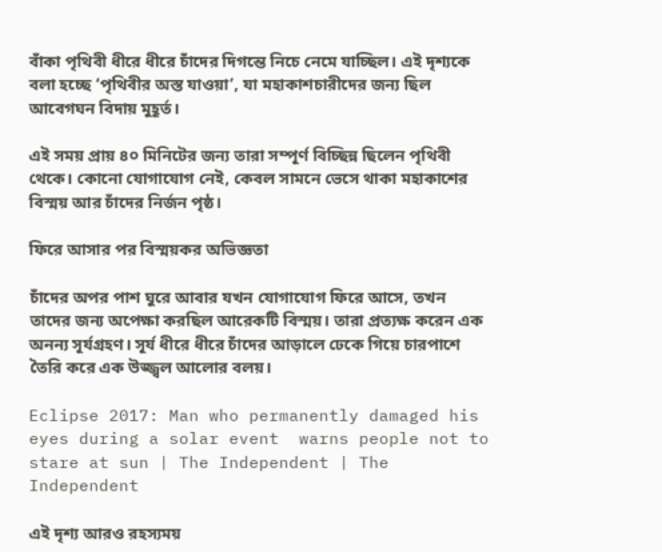বাঁকা পৃথিবী ধীরে ধীরে চাঁদের দিগন্তে নিচে নেমে যাচ্ছিল। এই দৃশ্যকে বলা হচ্ছে ‘পৃথিবীর অস্ত যাওয়া’, যা মহাকাশচারীদের জন্য ছিল আবেগঘন বিদায় মুহূর্ত।

এই সময় প্রায় ৪০ মিনিটের জন্য তারা সম্পূর্ণ বিচ্ছিন্ন ছিলেন পৃথিবী থেকে। কোনো যোগাযোগ নেই, কেবল সামনে ভেসে থাকা মহাকাশের বিস্ময় আর চাঁদের নির্জন পৃষ্ঠ।

ফিরে আসার পর বিস্ময়কর অভিজ্ঞতা

চাঁদের অপর পাশ ঘুরে আবার যখন যোগাযোগ ফিরে আসে, তখন তাদের জন্য অপেক্ষা করছিল আরেকটি বিস্ময়। তারা প্রত্যক্ষ করেন এক অনন্য সূর্যগ্রহণ। সূর্য ধীরে ধীরে চাঁদের আড়ালে ঢেকে গিয়ে চারপাশে তৈরি করে এক উজ্জ্বল আলোর বলয়।

Eclipse 2017: Man who permanently damaged his eyes during a solar event  warns people not to stare at sun | The Independent | The Independent

এই দৃশ্য আরও রহস্যময়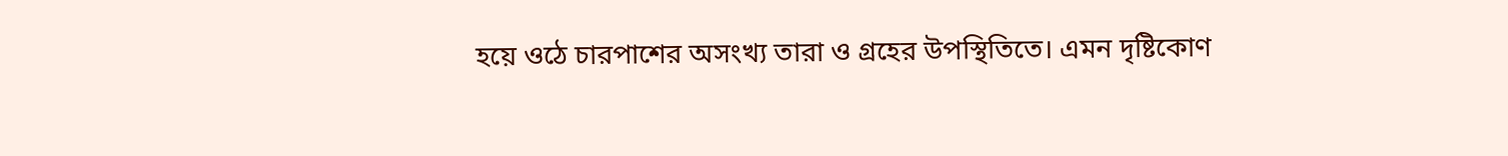হয়ে ওঠে চারপাশের অসংখ্য তারা ও গ্রহের উপস্থিতিতে। এমন দৃষ্টিকোণ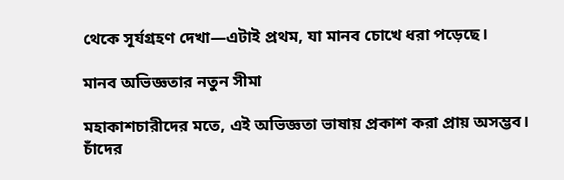থেকে সূর্যগ্রহণ দেখা—এটাই প্রথম, যা মানব চোখে ধরা পড়েছে।

মানব অভিজ্ঞতার নতুন সীমা

মহাকাশচারীদের মতে, এই অভিজ্ঞতা ভাষায় প্রকাশ করা প্রায় অসম্ভব। চাঁদের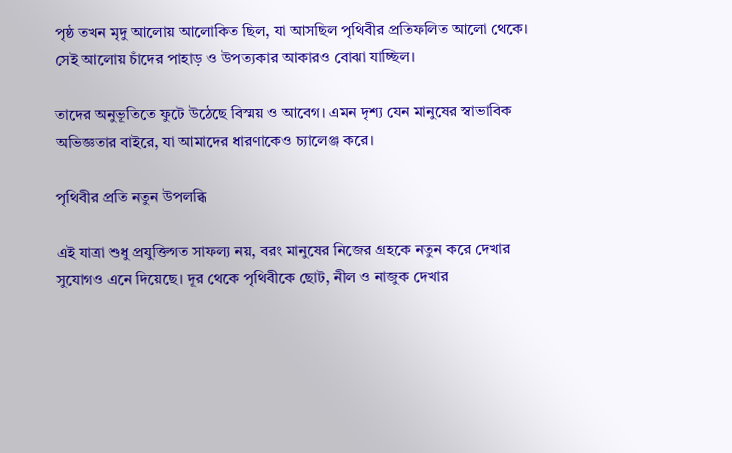পৃষ্ঠ তখন মৃদু আলোয় আলোকিত ছিল, যা আসছিল পৃথিবীর প্রতিফলিত আলো থেকে। সেই আলোয় চাঁদের পাহাড় ও উপত্যকার আকারও বোঝা যাচ্ছিল।

তাদের অনুভূতিতে ফুটে উঠেছে বিস্ময় ও আবেগ। এমন দৃশ্য যেন মানুষের স্বাভাবিক অভিজ্ঞতার বাইরে, যা আমাদের ধারণাকেও চ্যালেঞ্জ করে।

পৃথিবীর প্রতি নতুন উপলব্ধি

এই যাত্রা শুধু প্রযুক্তিগত সাফল্য নয়, বরং মানুষের নিজের গ্রহকে নতুন করে দেখার সুযোগও এনে দিয়েছে। দূর থেকে পৃথিবীকে ছোট, নীল ও নাজুক দেখার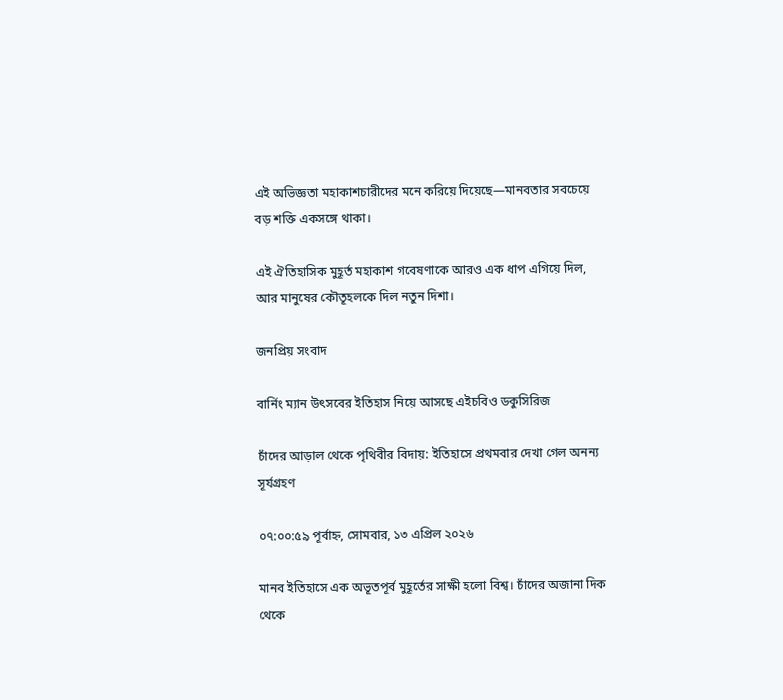এই অভিজ্ঞতা মহাকাশচারীদের মনে করিয়ে দিয়েছে—মানবতার সবচেয়ে বড় শক্তি একসঙ্গে থাকা।

এই ঐতিহাসিক মুহূর্ত মহাকাশ গবেষণাকে আরও এক ধাপ এগিয়ে দিল, আর মানুষের কৌতূহলকে দিল নতুন দিশা।

জনপ্রিয় সংবাদ

বার্নিং ম্যান উৎসবের ইতিহাস নিয়ে আসছে এইচবিও ডকুসিরিজ

চাঁদের আড়াল থেকে পৃথিবীর বিদায়: ইতিহাসে প্রথমবার দেখা গেল অনন্য সূর্যগ্রহণ

০৭:০০:৫৯ পূর্বাহ্ন, সোমবার, ১৩ এপ্রিল ২০২৬

মানব ইতিহাসে এক অভূতপূর্ব মুহূর্তের সাক্ষী হলো বিশ্ব। চাঁদের অজানা দিক থেকে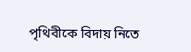পৃথিবীকে বিদায় নিতে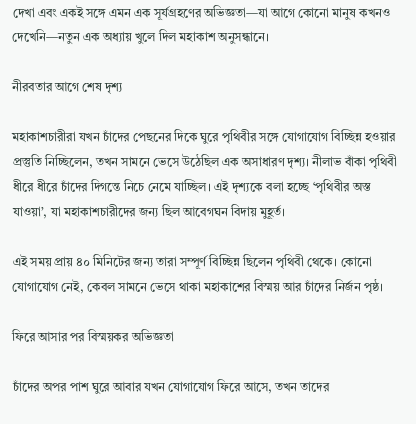দেখা এবং একই সঙ্গে এমন এক সূর্যগ্রহণের অভিজ্ঞতা—যা আগে কোনো মানুষ কখনও দেখেনি—নতুন এক অধ্যায় খুলে দিল মহাকাশ অনুসন্ধানে।

নীরবতার আগে শেষ দৃশ্য

মহাকাশচারীরা যখন চাঁদের পেছনের দিকে ঘুরে পৃথিবীর সঙ্গে যোগাযোগ বিচ্ছিন্ন হওয়ার প্রস্তুতি নিচ্ছিলেন, তখন সামনে ভেসে উঠেছিল এক অসাধারণ দৃশ্য। নীলাভ বাঁকা পৃথিবী ধীরে ধীরে চাঁদের দিগন্তে নিচে নেমে যাচ্ছিল। এই দৃশ্যকে বলা হচ্ছে ‘পৃথিবীর অস্ত যাওয়া’, যা মহাকাশচারীদের জন্য ছিল আবেগঘন বিদায় মুহূর্ত।

এই সময় প্রায় ৪০ মিনিটের জন্য তারা সম্পূর্ণ বিচ্ছিন্ন ছিলেন পৃথিবী থেকে। কোনো যোগাযোগ নেই, কেবল সামনে ভেসে থাকা মহাকাশের বিস্ময় আর চাঁদের নির্জন পৃষ্ঠ।

ফিরে আসার পর বিস্ময়কর অভিজ্ঞতা

চাঁদের অপর পাশ ঘুরে আবার যখন যোগাযোগ ফিরে আসে, তখন তাদের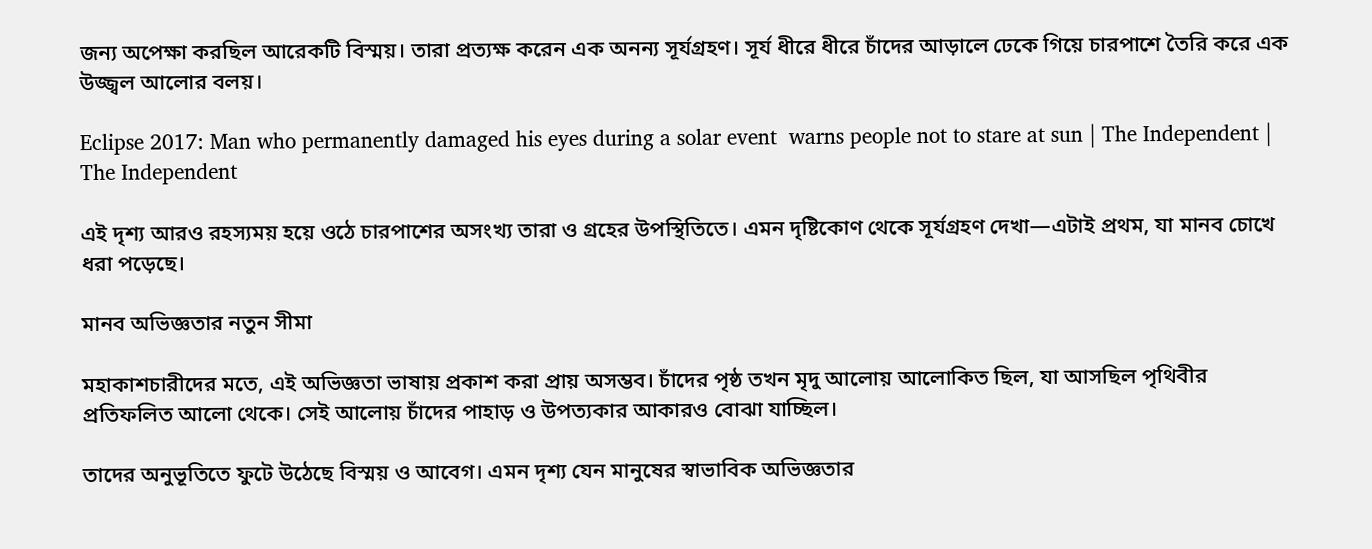জন্য অপেক্ষা করছিল আরেকটি বিস্ময়। তারা প্রত্যক্ষ করেন এক অনন্য সূর্যগ্রহণ। সূর্য ধীরে ধীরে চাঁদের আড়ালে ঢেকে গিয়ে চারপাশে তৈরি করে এক উজ্জ্বল আলোর বলয়।

Eclipse 2017: Man who permanently damaged his eyes during a solar event  warns people not to stare at sun | The Independent | The Independent

এই দৃশ্য আরও রহস্যময় হয়ে ওঠে চারপাশের অসংখ্য তারা ও গ্রহের উপস্থিতিতে। এমন দৃষ্টিকোণ থেকে সূর্যগ্রহণ দেখা—এটাই প্রথম, যা মানব চোখে ধরা পড়েছে।

মানব অভিজ্ঞতার নতুন সীমা

মহাকাশচারীদের মতে, এই অভিজ্ঞতা ভাষায় প্রকাশ করা প্রায় অসম্ভব। চাঁদের পৃষ্ঠ তখন মৃদু আলোয় আলোকিত ছিল, যা আসছিল পৃথিবীর প্রতিফলিত আলো থেকে। সেই আলোয় চাঁদের পাহাড় ও উপত্যকার আকারও বোঝা যাচ্ছিল।

তাদের অনুভূতিতে ফুটে উঠেছে বিস্ময় ও আবেগ। এমন দৃশ্য যেন মানুষের স্বাভাবিক অভিজ্ঞতার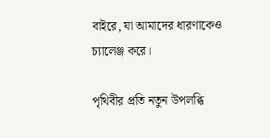বাইরে, যা আমাদের ধারণাকেও চ্যালেঞ্জ করে।

পৃথিবীর প্রতি নতুন উপলব্ধি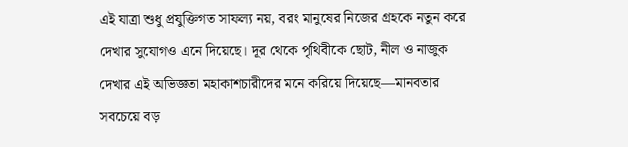এই যাত্রা শুধু প্রযুক্তিগত সাফল্য নয়, বরং মানুষের নিজের গ্রহকে নতুন করে দেখার সুযোগও এনে দিয়েছে। দূর থেকে পৃথিবীকে ছোট, নীল ও নাজুক দেখার এই অভিজ্ঞতা মহাকাশচারীদের মনে করিয়ে দিয়েছে—মানবতার সবচেয়ে বড়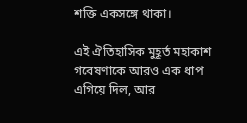শক্তি একসঙ্গে থাকা।

এই ঐতিহাসিক মুহূর্ত মহাকাশ গবেষণাকে আরও এক ধাপ এগিয়ে দিল, আর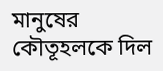মানুষের কৌতূহলকে দিল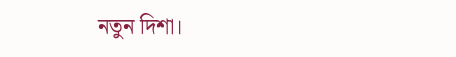নতুন দিশা।